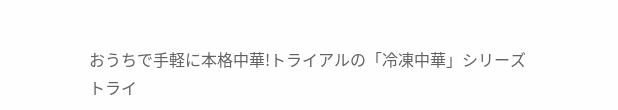おうちで手軽に本格中華!トライアルの「冷凍中華」シリーズ
トライ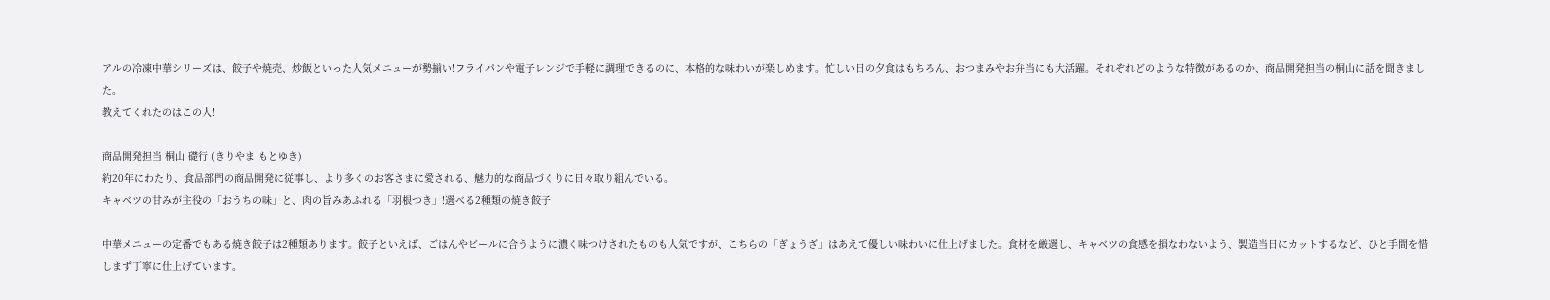アルの冷凍中華シリーズは、餃子や焼売、炒飯といった人気メニューが勢揃い!フライパンや電子レンジで手軽に調理できるのに、本格的な味わいが楽しめます。忙しい日の夕食はもちろん、おつまみやお弁当にも大活躍。それぞれどのような特徴があるのか、商品開発担当の桐山に話を聞きました。
教えてくれたのはこの人!

商品開発担当 桐山 礎行 (きりやま もとゆき)
約20年にわたり、食品部門の商品開発に従事し、より多くのお客さまに愛される、魅力的な商品づくりに日々取り組んでいる。
キャベツの甘みが主役の「おうちの味」と、肉の旨みあふれる「羽根つき」!選べる2種類の焼き餃子

中華メニューの定番でもある焼き餃子は2種類あります。餃子といえば、ごはんやビールに合うように濃く味つけされたものも人気ですが、こちらの「ぎょうざ」はあえて優しい味わいに仕上げました。食材を厳選し、キャベツの食感を損なわないよう、製造当日にカットするなど、ひと手間を惜しまず丁寧に仕上げています。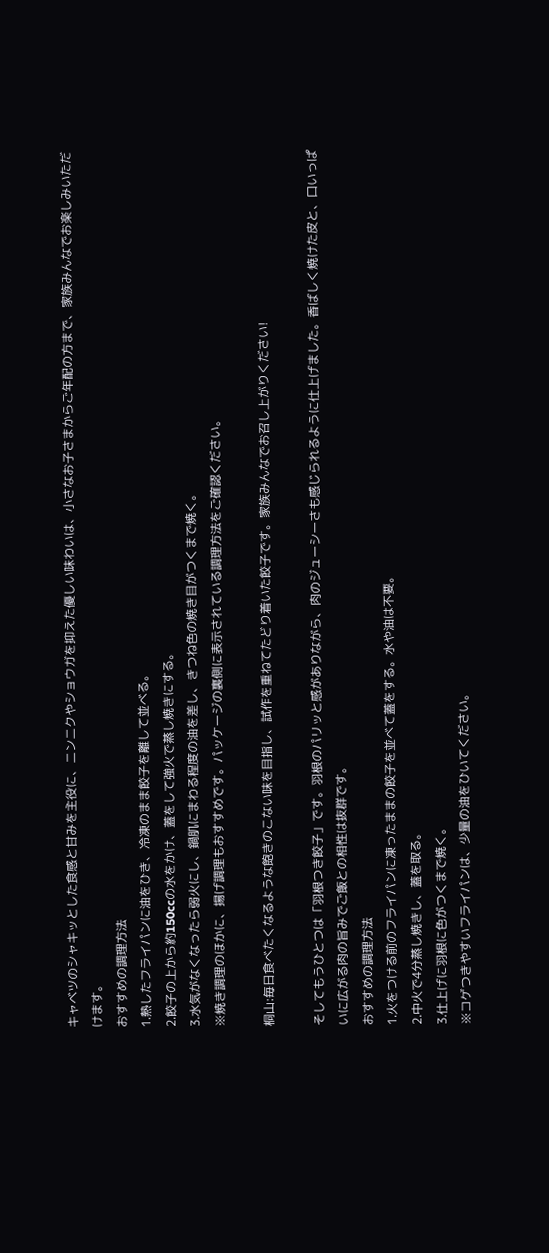キャベツのシャキッとした食感と甘みを主役に、ニンニクやショウガを抑えた優しい味わいは、小さなお子さまからご年配の方まで、家族みんなでお楽しみいただけます。
おすすめの調理方法
1.熱したフライパンに油をひき、冷凍のまま餃子を離して並べる。
2.餃子の上から約150ccの水をかけ、蓋をして強火で蒸し焼きにする。
3.水気がなくなったら弱火にし、鍋肌にまわる程度の油を差し、きつね色の焼き目がつくまで焼く。
※焼き調理のほかに、揚げ調理もおすすめです。パッケージの裏側に表示されている調理方法をご確認ください。

桐山:毎日食べたくなるような飽きのこない味を目指し、試作を重ねてたどり着いた餃子です。家族みんなでお召し上がりください!

そしてもうひとつは「羽根つき餃子」です。羽根のパリッと感がありながら、肉のジューシーさも感じられるように仕上げました。香ばしく焼けた皮と、口いっぱいに広がる肉の旨みでご飯との相性は抜群です。
おすすめの調理方法
1.火をつける前のフライパンに凍ったままの餃子を並べて蓋をする。水や油は不要。
2.中火で4分蒸し焼きし、蓋を取る。
3.仕上げに羽根に色がつくまで焼く。
※コゲつきやすいフライパンは、少量の油をひいてください。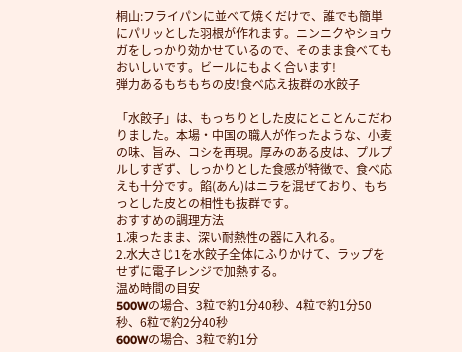桐山:フライパンに並べて焼くだけで、誰でも簡単にパリッとした羽根が作れます。ニンニクやショウガをしっかり効かせているので、そのまま食べてもおいしいです。ビールにもよく合います!
弾力あるもちもちの皮!食べ応え抜群の水餃子

「水餃子」は、もっちりとした皮にとことんこだわりました。本場・中国の職人が作ったような、小麦の味、旨み、コシを再現。厚みのある皮は、プルプルしすぎず、しっかりとした食感が特徴で、食べ応えも十分です。餡(あん)はニラを混ぜており、もちっとした皮との相性も抜群です。
おすすめの調理方法
1.凍ったまま、深い耐熱性の器に入れる。
2.水大さじ1を水餃子全体にふりかけて、ラップをせずに電子レンジで加熱する。
温め時間の目安
500Wの場合、3粒で約1分40秒、4粒で約1分50秒、6粒で約2分40秒
600Wの場合、3粒で約1分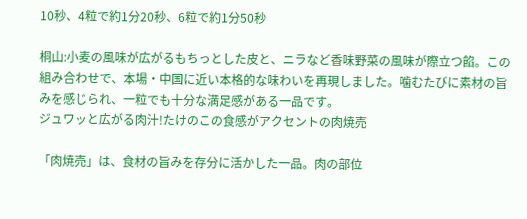10秒、4粒で約1分20秒、6粒で約1分50秒

桐山:小麦の風味が広がるもちっとした皮と、ニラなど香味野菜の風味が際立つ餡。この組み合わせで、本場・中国に近い本格的な味わいを再現しました。噛むたびに素材の旨みを感じられ、一粒でも十分な満足感がある一品です。
ジュワッと広がる肉汁!たけのこの食感がアクセントの肉焼売

「肉焼売」は、食材の旨みを存分に活かした一品。肉の部位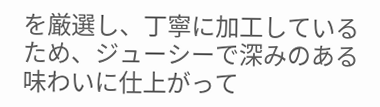を厳選し、丁寧に加工しているため、ジューシーで深みのある味わいに仕上がって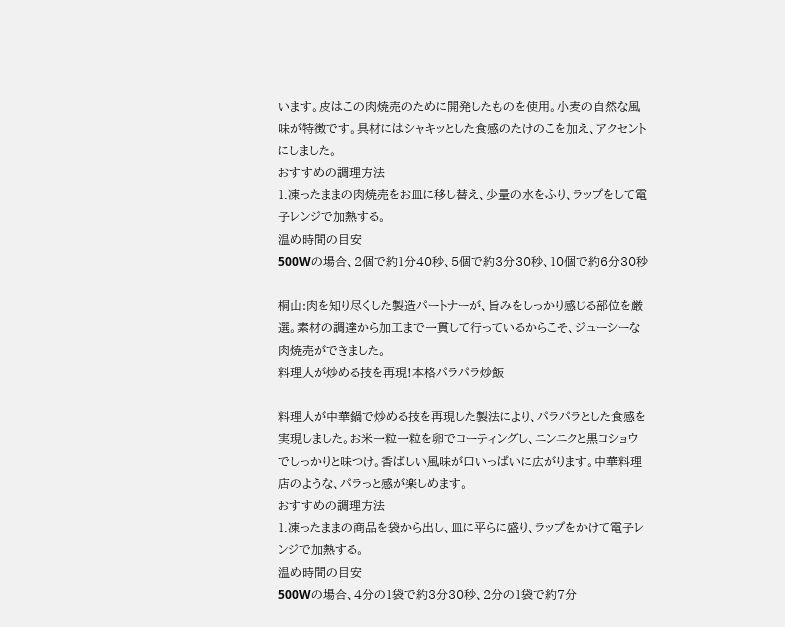います。皮はこの肉焼売のために開発したものを使用。小麦の自然な風味が特徴です。具材にはシャキッとした食感のたけのこを加え、アクセントにしました。
おすすめの調理方法
1.凍ったままの肉焼売をお皿に移し替え、少量の水をふり、ラップをして電子レンジで加熱する。
温め時間の目安
500Wの場合、2個で約1分40秒、5個で約3分30秒、10個で約6分30秒

桐山:肉を知り尽くした製造パートナーが、旨みをしっかり感じる部位を厳選。素材の調達から加工まで一貫して行っているからこそ、ジューシーな肉焼売ができました。
料理人が炒める技を再現!本格パラパラ炒飯

料理人が中華鍋で炒める技を再現した製法により、パラパラとした食感を実現しました。お米一粒一粒を卵でコーティングし、ニンニクと黒コショウでしっかりと味つけ。香ばしい風味が口いっぱいに広がります。中華料理店のような、パラっと感が楽しめます。
おすすめの調理方法
1.凍ったままの商品を袋から出し、皿に平らに盛り、ラップをかけて電子レンジで加熱する。
温め時間の目安
500Wの場合、4分の1袋で約3分30秒、2分の1袋で約7分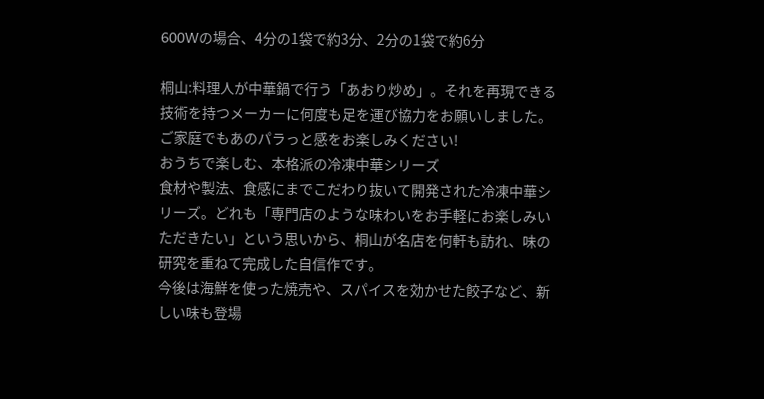600Wの場合、4分の1袋で約3分、2分の1袋で約6分

桐山:料理人が中華鍋で行う「あおり炒め」。それを再現できる技術を持つメーカーに何度も足を運び協力をお願いしました。ご家庭でもあのパラっと感をお楽しみください!
おうちで楽しむ、本格派の冷凍中華シリーズ
食材や製法、食感にまでこだわり抜いて開発された冷凍中華シリーズ。どれも「専門店のような味わいをお手軽にお楽しみいただきたい」という思いから、桐山が名店を何軒も訪れ、味の研究を重ねて完成した自信作です。
今後は海鮮を使った焼売や、スパイスを効かせた餃子など、新しい味も登場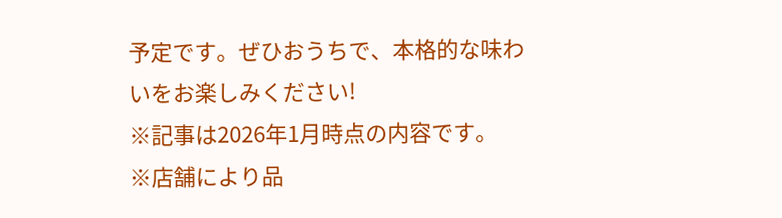予定です。ぜひおうちで、本格的な味わいをお楽しみください!
※記事は2026年1月時点の内容です。
※店舗により品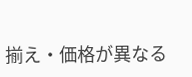揃え・価格が異なる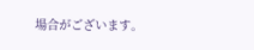場合がございます。